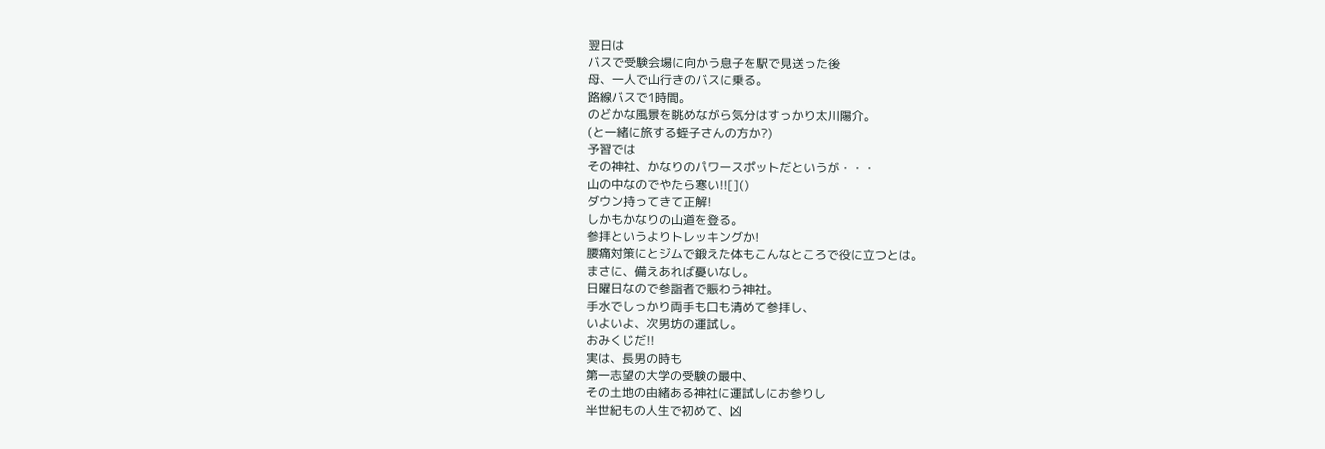翌日は
バスで受験会場に向かう息子を駅で見送った後
母、一人で山行きのバスに乗る。
路線バスで1時間。
のどかな風景を眺めながら気分はすっかり太川陽介。
(と一緒に旅する蛭子さんの方か?)
予習では
その神社、かなりのパワースポットだというが・・・
山の中なのでやたら寒い!![]()
ダウン持ってきて正解!
しかもかなりの山道を登る。
参拝というよりトレッキングか!
腰痛対策にとジムで鍛えた体もこんなところで役に立つとは。
まさに、備えあれば憂いなし。
日曜日なので参詣者で賑わう神社。
手水でしっかり両手も口も清めて参拝し、
いよいよ、次男坊の運試し。
おみくじだ!!
実は、長男の時も
第一志望の大学の受験の最中、
その土地の由緒ある神社に運試しにお参りし
半世紀もの人生で初めて、凶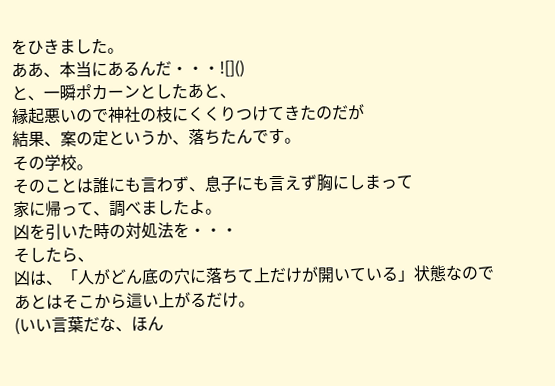をひきました。
ああ、本当にあるんだ・・・![]()
と、一瞬ポカーンとしたあと、
縁起悪いので神社の枝にくくりつけてきたのだが
結果、案の定というか、落ちたんです。
その学校。
そのことは誰にも言わず、息子にも言えず胸にしまって
家に帰って、調べましたよ。
凶を引いた時の対処法を・・・
そしたら、
凶は、「人がどん底の穴に落ちて上だけが開いている」状態なので
あとはそこから這い上がるだけ。
(いい言葉だな、ほん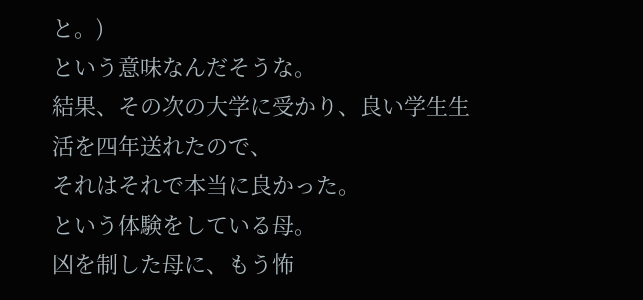と。)
という意味なんだそうな。
結果、その次の大学に受かり、良い学生生活を四年送れたので、
それはそれで本当に良かった。
という体験をしている母。
凶を制した母に、もう怖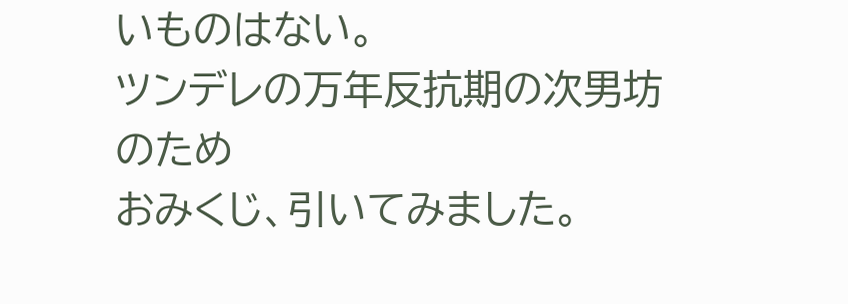いものはない。
ツンデレの万年反抗期の次男坊のため
おみくじ、引いてみました。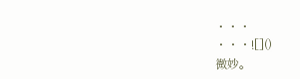・・・
・・・![]()
微妙。